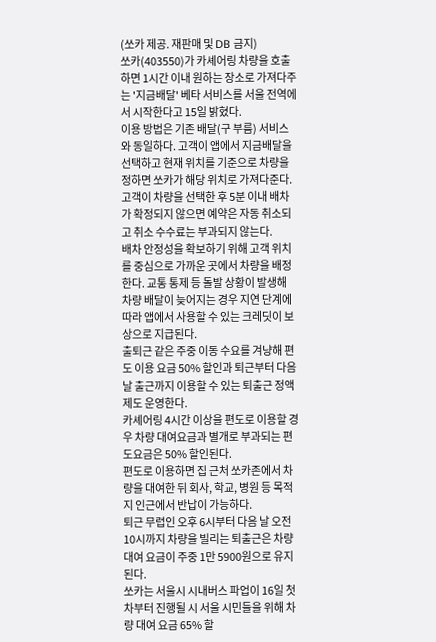(쏘카 제공. 재판매 및 DB 금지)
쏘카(403550)가 카셰어링 차량을 호출하면 1시간 이내 원하는 장소로 가져다주는 '지금배달' 베타 서비스를 서울 전역에서 시작한다고 15일 밝혔다.
이용 방법은 기존 배달(구 부름) 서비스와 동일하다. 고객이 앱에서 지금배달을 선택하고 현재 위치를 기준으로 차량을 정하면 쏘카가 해당 위치로 가져다준다.
고객이 차량을 선택한 후 5분 이내 배차가 확정되지 않으면 예약은 자동 취소되고 취소 수수료는 부과되지 않는다.
배차 안정성을 확보하기 위해 고객 위치를 중심으로 가까운 곳에서 차량을 배정한다. 교통 통제 등 돌발 상황이 발생해 차량 배달이 늦어지는 경우 지연 단계에 따라 앱에서 사용할 수 있는 크레딧이 보상으로 지급된다.
출퇴근 같은 주중 이동 수요를 겨냥해 편도 이용 요금 50% 할인과 퇴근부터 다음 날 출근까지 이용할 수 있는 퇴출근 정액제도 운영한다.
카셰어링 4시간 이상을 편도로 이용할 경우 차량 대여요금과 별개로 부과되는 편도요금은 50% 할인된다.
편도로 이용하면 집 근처 쏘카존에서 차량을 대여한 뒤 회사, 학교, 병원 등 목적지 인근에서 반납이 가능하다.
퇴근 무렵인 오후 6시부터 다음 날 오전 10시까지 차량을 빌리는 퇴출근은 차량 대여 요금이 주중 1만 5900원으로 유지된다.
쏘카는 서울시 시내버스 파업이 16일 첫 차부터 진행될 시 서울 시민들을 위해 차량 대여 요금 65% 할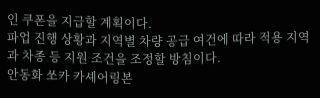인 쿠폰을 지급할 계획이다.
파업 진행 상황과 지역별 차량 공급 여건에 따라 적용 지역과 차종 등 지원 조건을 조정할 방침이다.
안동화 쏘카 카셰어링본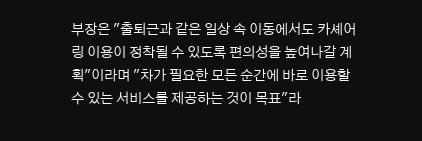부장은 "출퇴근과 같은 일상 속 이동에서도 카셰어링 이용이 정착될 수 있도록 편의성을 높여나갈 계획"이라며 "차가 필요한 모든 순간에 바로 이용할 수 있는 서비스를 제공하는 것이 목표"라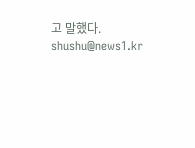고 말했다.
shushu@news1.kr